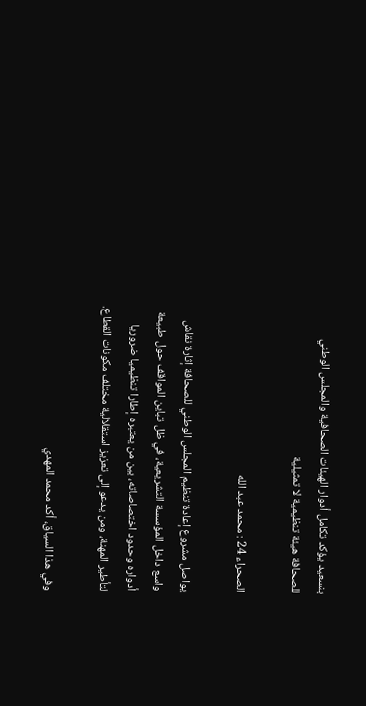بنسعيد يؤكد تكامل أدوار الهيئات الصحافية والمجلس الوطني للصحافة هيئة تنظيمية لا تمثيلية

الصحراء 24 : محمد عبد الله

يواصل مشروع إعادة تنظيم المجلس الوطني للصحافة إثارة نقاش واسع داخل المؤسسة التشريعية، في ظل تباين المواقف حول طبيعة أدواره وحدود اختصاصاته، بين من يعتبره إطارا تنظيميا ضروريا لتأطير المهنة، ومن يدعو إلى تعزيز استقلالية مختلف مكونات القطاع.

وفي هذا السياق، أكد محمد المهدي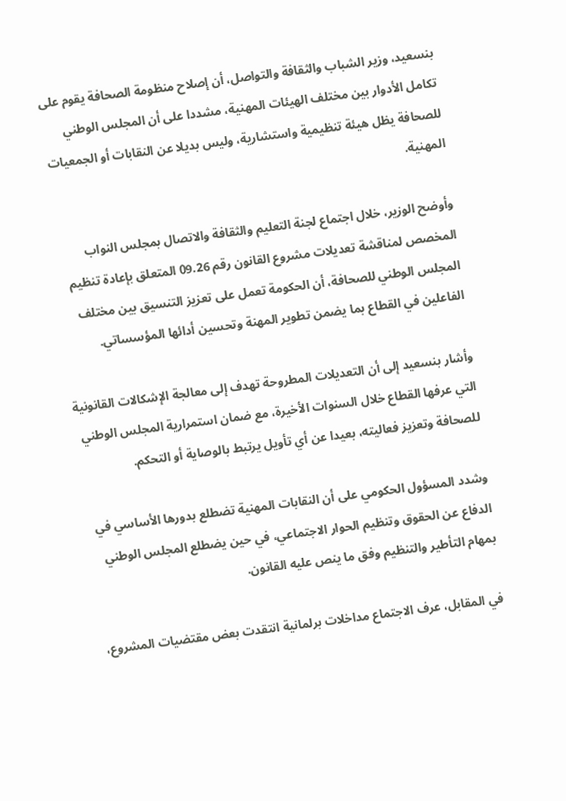بنسعيد، وزير الشباب والثقافة والتواصل، أن إصلاح منظومة الصحافة يقوم على تكامل الأدوار بين مختلف الهيئات المهنية، مشددا على أن المجلس الوطني للصحافة يظل هيئة تنظيمية واستشارية، وليس بديلا عن النقابات أو الجمعيات المهنية.

وأوضح الوزير، خلال اجتماع لجنة التعليم والثقافة والاتصال بمجلس النواب المخصص لمناقشة تعديلات مشروع القانون رقم 09.26 المتعلق بإعادة تنظيم المجلس الوطني للصحافة، أن الحكومة تعمل على تعزيز التنسيق بين مختلف الفاعلين في القطاع بما يضمن تطوير المهنة وتحسين أدائها المؤسساتي.

وأشار بنسعيد إلى أن التعديلات المطروحة تهدف إلى معالجة الإشكالات القانونية التي عرفها القطاع خلال السنوات الأخيرة، مع ضمان استمرارية المجلس الوطني للصحافة وتعزيز فعاليته، بعيدا عن أي تأويل يرتبط بالوصاية أو التحكم.

وشدد المسؤول الحكومي على أن النقابات المهنية تضطلع بدورها الأساسي في الدفاع عن الحقوق وتنظيم الحوار الاجتماعي، في حين يضطلع المجلس الوطني بمهام التأطير والتنظيم وفق ما ينص عليه القانون.

في المقابل، عرف الاجتماع مداخلات برلمانية انتقدت بعض مقتضيات المشروع،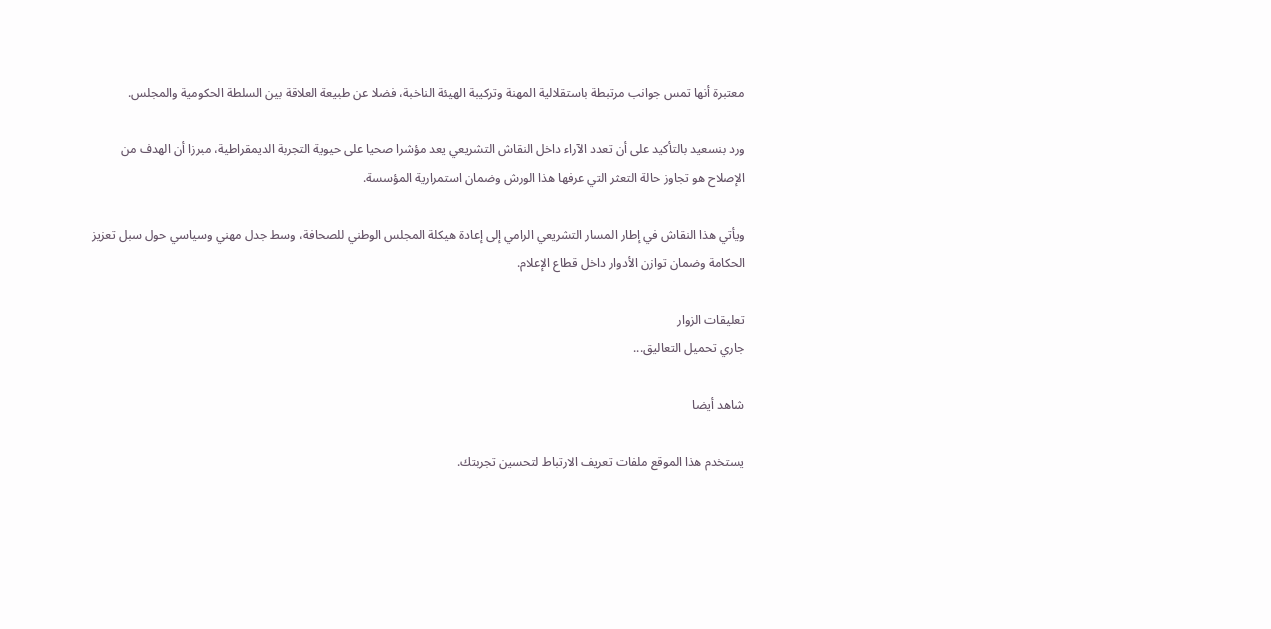معتبرة أنها تمس جوانب مرتبطة باستقلالية المهنة وتركيبة الهيئة الناخبة، فضلا عن طبيعة العلاقة بين السلطة الحكومية والمجلس.

ورد بنسعيد بالتأكيد على أن تعدد الآراء داخل النقاش التشريعي يعد مؤشرا صحيا على حيوية التجربة الديمقراطية، مبرزا أن الهدف من الإصلاح هو تجاوز حالة التعثر التي عرفها هذا الورش وضمان استمرارية المؤسسة.

ويأتي هذا النقاش في إطار المسار التشريعي الرامي إلى إعادة هيكلة المجلس الوطني للصحافة، وسط جدل مهني وسياسي حول سبل تعزيز الحكامة وضمان توازن الأدوار داخل قطاع الإعلام.

تعليقات الزوار
جاري تحميل التعاليق...

شاهد أيضا

يستخدم هذا الموقع ملفات تعريف الارتباط لتحسين تجربتك.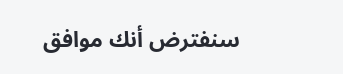سنفترض أنك موافق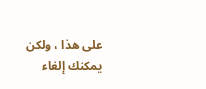على هذا ، ولكن يمكنك إلغاء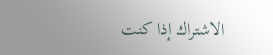الاشتراك إذا كنت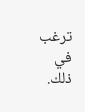ترغب في ذلك.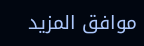موافق المزيد